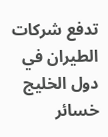تدفع شركات الطيران في دول الخليج خسائر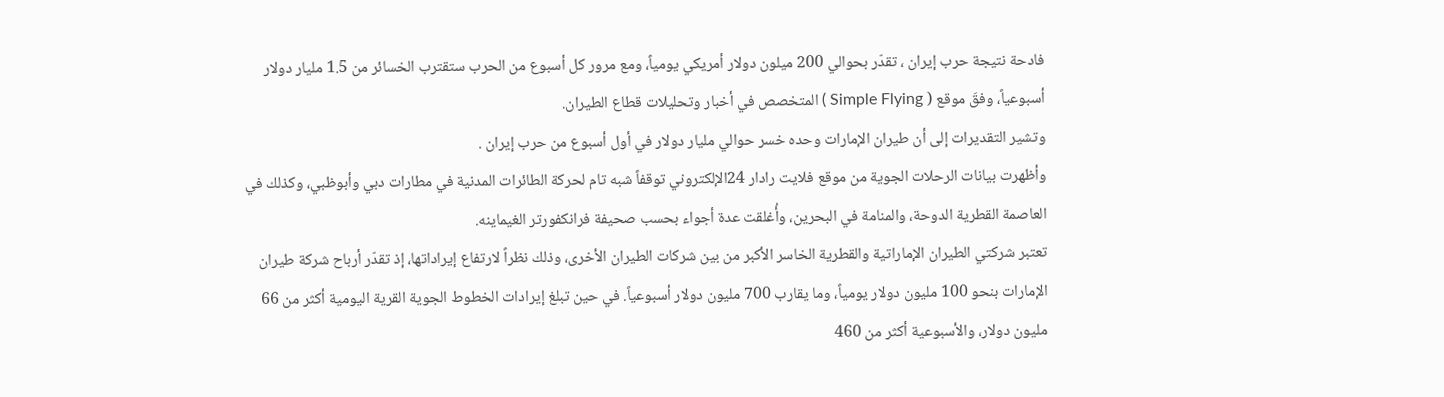فادحة نتيجة حرب إيران ، تقدّر بحوالي 200 ميلون دولار أمريكي يومياً، ومع مرور كل أسبوع من الحرب ستقترب الخسائر من 1.5 مليار دولار أسبوعياً، وفقَ موقع ( Simple Flying ) المتخصص في أخبار وتحليلات قطاع الطيران.
وتشير التقديرات إلى أن طيران الإمارات وحده خسر حوالي مليار دولار في أول أسبوع من حرب إيران .
وأظهرت بيانات الرحلات الجوية من موقع فلايت رادار 24الإلكتروني توقفاً شبه تام لحركة الطائرات المدنية في مطارات دبي وأبوظبي، وكذلك في العاصمة القطرية الدوحة، والمنامة في البحرين، وأُغلقت عدة أجواء بحسب صحيفة فرانكفورتر الغيماينه.
تعتبر شركتي الطيران الإماراتية والقطرية الخاسر الأكبر من بين شركات الطيران الأخرى، وذلك نظراً لارتفاع إيراداتها، إذ تقدّر أرباح شركة طيران الإمارات بنحو 100 مليون دولار يومياً، وما يقارب 700 مليون دولار أسبوعياً. في حين تبلغ إيرادات الخطوط الجوية القرية اليومية أكثر من 66 مليون دولار، والأسبوعية أكثر من 460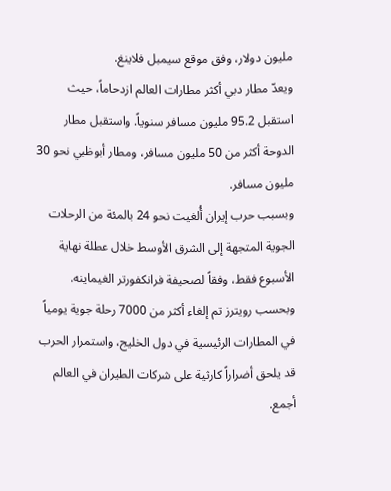مليون دولار، وفق موقع سيمبل فلاينغ.
ويعدّ مطار دبي أكثر مطارات العالم ازدحاماً، حيث استقبل 95.2 مليون مسافر سنوياً. واستقبل مطار الدوحة أكثر من 50 مليون مسافر، ومطار أبوظبي نحو 30 مليون مسافر.
وبسبب حرب إيران أُلغيت نحو 24 بالمئة من الرحلات الجوية المتجهة إلى الشرق الأوسط خلال عطلة نهاية الأسبوع فقط، وفقاً لصحيفة فرانكفورتر الغيماينه.
وبحسب رويترز تم إلغاء أكثر من 7000 رحلة جوية يومياً في المطارات الرئيسية في دول الخليج، واستمرار الحرب قد يلحق أضراراً كارثية على شركات الطيران في العالم أجمع.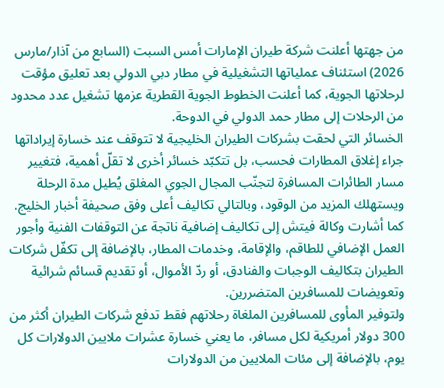من جهتها أعلنت شركة طيران الإمارات أمس السبت (السابع من آذار/مارس 2026) استئناف عملياتها التشغيلية في مطار دبي الدولي بعد تعليق مؤقت لرحلاتها الجوية، كما أعلنت الخطوط الجوية القطرية عزمها تشغيل عدد محدود من الرحلات إلى مطار حمد الدولي في الدوحة.
الخسائر التي لحقت بشركات الطيران الخليجية لا تتوقف عند خسارة إيراداتها جراء إغلاق المطارات فحسب، بل تتكبّد خسائر أخرى لا تقلّ أهمية، فتغيير مسار الطائرات المسافرة لتجنّب المجال الجوي المغلق يُطيل مدة الرحلة ويستهلك المزيد من الوقود، وبالتالي تكاليف أعلى وفق صحيفة أخبار الخليج.
كما أشارت وكالة فيتش إلى تكاليف إضافية ناتجة عن التوقفات الفنية وأجور العمل الإضافي للطاقم، والإقامة، وخدمات المطار، بالإضافة إلى تكفّل شركات الطيران بتكاليف الوجبات والفنادق، أو ردّ الأموال، أو تقديم قسائم شرائية وتعويضات للمسافرين المتضررين.
ولتوفير المأوى للمسافرين الملغاة رحلاتهم فقط تدفع شركات الطيران أكثر من 300 دولار أمريكية لكل مسافر، ما يعني خسارة عشرات ملايين الدولارات كل يوم، بالإضافة إلى مئات الملايين من الدولارات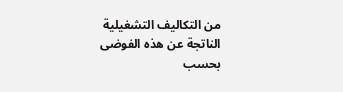من التكاليف التشغيلية الناتجة عن هذه الفوضى بحسب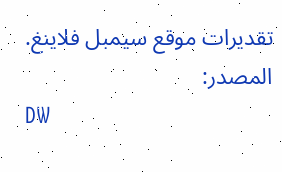تقديرات موقع سيمبل فلاينغ.
المصدر:
DW